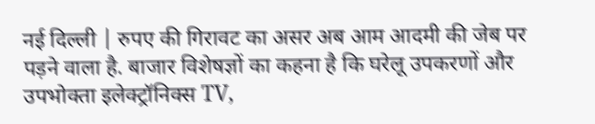नई दिल्ली | रुपए की गिरावट का असर अब आम आदमी की जेब पर पड़ने वाला है. बाजार विशेषज्ञों का कहना है कि घरेलू उपकरणों और उपभोक्ता इलेक्ट्रॉनिक्स TV,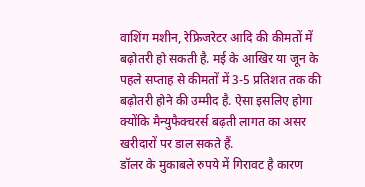वाशिंग मशीन, रेफ्रिजरेटर आदि की कीमतों में बढ़ोतरी हो सकती है. मई के आखिर या जून के पहले सप्ताह से कीमतों में 3-5 प्रतिशत तक की बढ़ोतरी होने की उम्मीद है. ऐसा इसलिए होगा क्योंकि मैन्युफैक्चरर्स बढ़ती लागत का असर खरीदारों पर डाल सकते हैं.
डॉलर के मुकाबले रुपये में गिरावट है कारण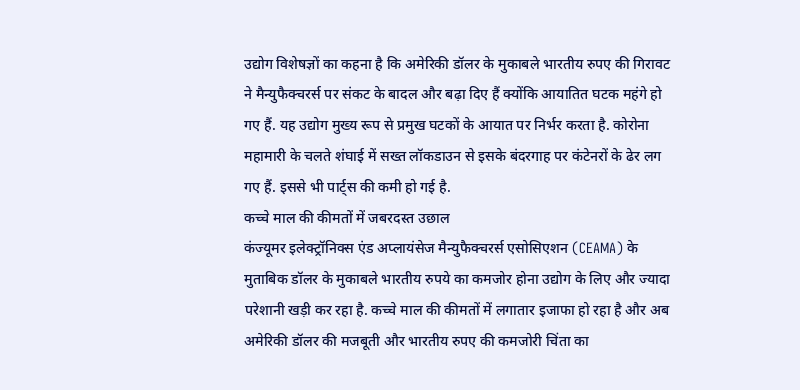उद्योग विशेषज्ञों का कहना है कि अमेरिकी डॉलर के मुकाबले भारतीय रुपए की गिरावट ने मैन्युफैक्चरर्स पर संकट के बादल और बढ़ा दिए हैं क्योंकि आयातित घटक महंगे हो गए हैं. यह उद्योग मुख्य रूप से प्रमुख घटकों के आयात पर निर्भर करता है. कोरोना महामारी के चलते शंघाई में सख्त लॉकडाउन से इसके बंदरगाह पर कंटेनरों के ढेर लग गए हैं. इससे भी पार्ट्स की कमी हो गई है.
कच्चे माल की कीमतों में जबरदस्त उछाल
कंज्यूमर इलेक्ट्रॉनिक्स एंड अप्लायंसेज मैन्युफैक्चरर्स एसोसिएशन (CEAMA) के मुताबिक डॉलर के मुकाबले भारतीय रुपये का कमजोर होना उद्योग के लिए और ज्यादा परेशानी खड़ी कर रहा है. कच्चे माल की कीमतों में लगातार इजाफा हो रहा है और अब अमेरिकी डॉलर की मजबूती और भारतीय रुपए की कमजोरी चिंता का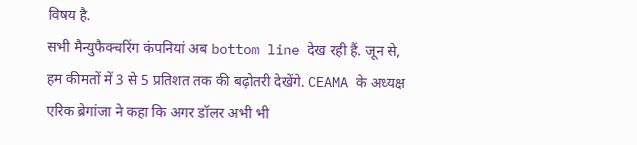विषय है.
सभी मैन्युफैक्चरिंग कंपनियां अब bottom line देख रही हैं. जून से, हम कीमतों में 3 से 5 प्रतिशत तक की बढ़ोतरी देखेंगे. CEAMA के अध्यक्ष एरिक ब्रेगांजा ने कहा कि अगर डॉलर अभी भी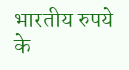भारतीय रुपये के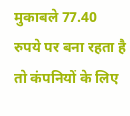मुकाबले 77.40 रुपये पर बना रहता है तो कंपनियों के लिए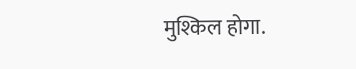मुश्किल होगा.